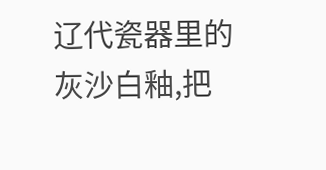辽代瓷器里的灰沙白釉,把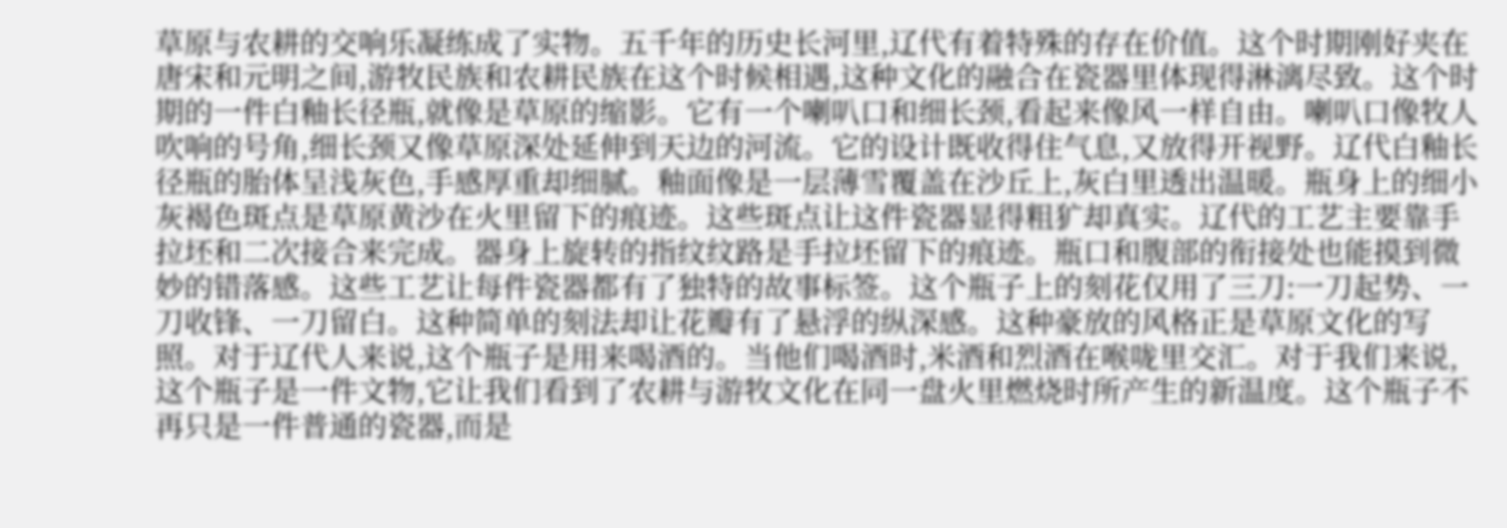草原与农耕的交响乐凝练成了实物。五千年的历史长河里,辽代有着特殊的存在价值。这个时期刚好夹在唐宋和元明之间,游牧民族和农耕民族在这个时候相遇,这种文化的融合在瓷器里体现得淋漓尽致。这个时期的一件白釉长径瓶,就像是草原的缩影。它有一个喇叭口和细长颈,看起来像风一样自由。喇叭口像牧人吹响的号角,细长颈又像草原深处延伸到天边的河流。它的设计既收得住气息,又放得开视野。辽代白釉长径瓶的胎体呈浅灰色,手感厚重却细腻。釉面像是一层薄雪覆盖在沙丘上,灰白里透出温暖。瓶身上的细小灰褐色斑点是草原黄沙在火里留下的痕迹。这些斑点让这件瓷器显得粗犷却真实。辽代的工艺主要靠手拉坯和二次接合来完成。器身上旋转的指纹纹路是手拉坯留下的痕迹。瓶口和腹部的衔接处也能摸到微妙的错落感。这些工艺让每件瓷器都有了独特的故事标签。这个瓶子上的刻花仅用了三刀:一刀起势、一刀收锋、一刀留白。这种简单的刻法却让花瓣有了悬浮的纵深感。这种豪放的风格正是草原文化的写照。对于辽代人来说,这个瓶子是用来喝酒的。当他们喝酒时,米酒和烈酒在喉咙里交汇。对于我们来说,这个瓶子是一件文物,它让我们看到了农耕与游牧文化在同一盘火里燃烧时所产生的新温度。这个瓶子不再只是一件普通的瓷器,而是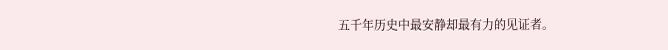五千年历史中最安静却最有力的见证者。